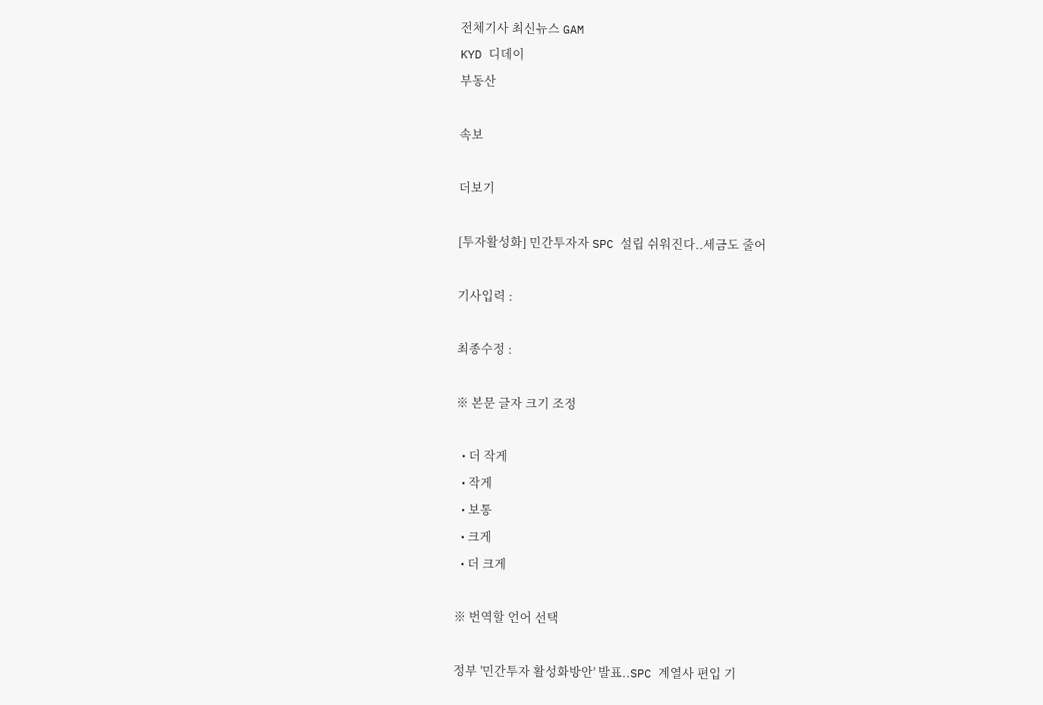전체기사 최신뉴스 GAM
KYD 디데이
부동산

속보

더보기

[투자활성화] 민간투자자 SPC 설립 쉬워진다..세금도 줄어

기사입력 :

최종수정 :

※ 본문 글자 크기 조정

  • 더 작게
  • 작게
  • 보통
  • 크게
  • 더 크게

※ 번역할 언어 선택

정부 '민간투자 활성화방안' 발표..SPC 계열사 편입 기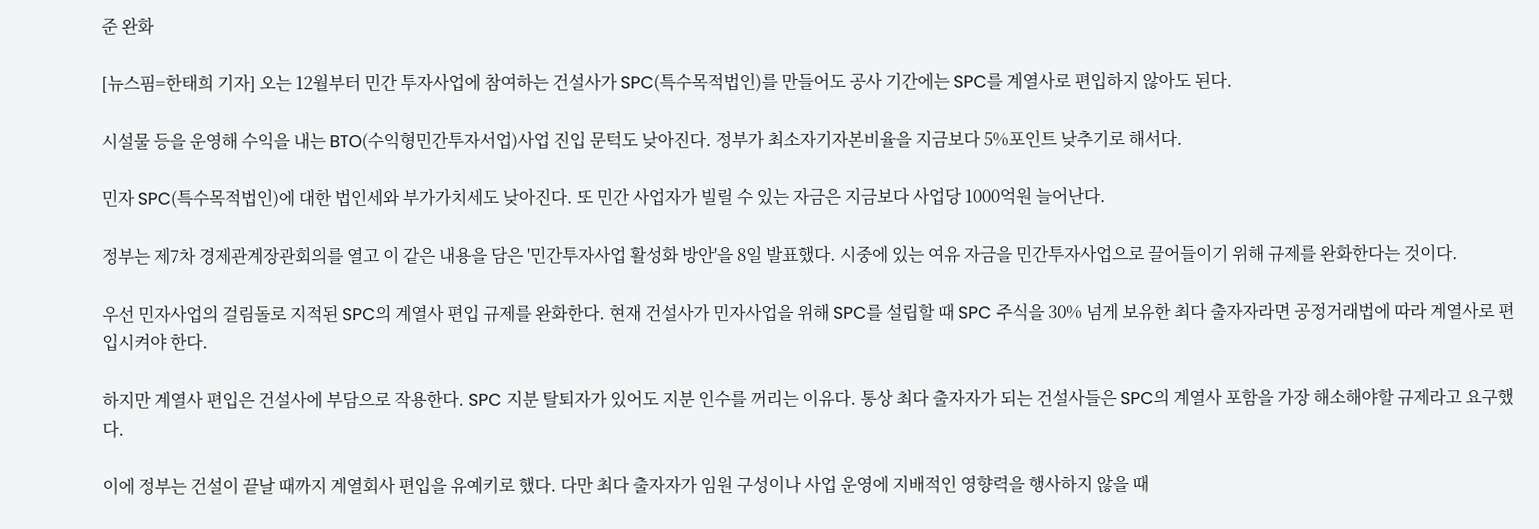준 완화

[뉴스핌=한태희 기자] 오는 12월부터 민간 투자사업에 참여하는 건설사가 SPC(특수목적법인)를 만들어도 공사 기간에는 SPC를 계열사로 편입하지 않아도 된다.

시설물 등을 운영해 수익을 내는 BTO(수익형민간투자서업)사업 진입 문턱도 낮아진다. 정부가 최소자기자본비율을 지금보다 5%포인트 낮추기로 해서다.

민자 SPC(특수목적법인)에 대한 법인세와 부가가치세도 낮아진다. 또 민간 사업자가 빌릴 수 있는 자금은 지금보다 사업당 1000억원 늘어난다.

정부는 제7차 경제관계장관회의를 열고 이 같은 내용을 담은 '민간투자사업 활성화 방안'을 8일 발표했다. 시중에 있는 여유 자금을 민간투자사업으로 끌어들이기 위해 규제를 완화한다는 것이다.

우선 민자사업의 걸림돌로 지적된 SPC의 계열사 편입 규제를 완화한다. 현재 건설사가 민자사업을 위해 SPC를 설립할 때 SPC 주식을 30% 넘게 보유한 최다 출자자라면 공정거래법에 따라 계열사로 편입시켜야 한다.

하지만 계열사 편입은 건설사에 부담으로 작용한다. SPC 지분 탈퇴자가 있어도 지분 인수를 꺼리는 이유다. 통상 최다 출자자가 되는 건설사들은 SPC의 계열사 포함을 가장 해소해야할 규제라고 요구했다.

이에 정부는 건설이 끝날 때까지 계열회사 편입을 유예키로 했다. 다만 최다 출자자가 임원 구성이나 사업 운영에 지배적인 영향력을 행사하지 않을 때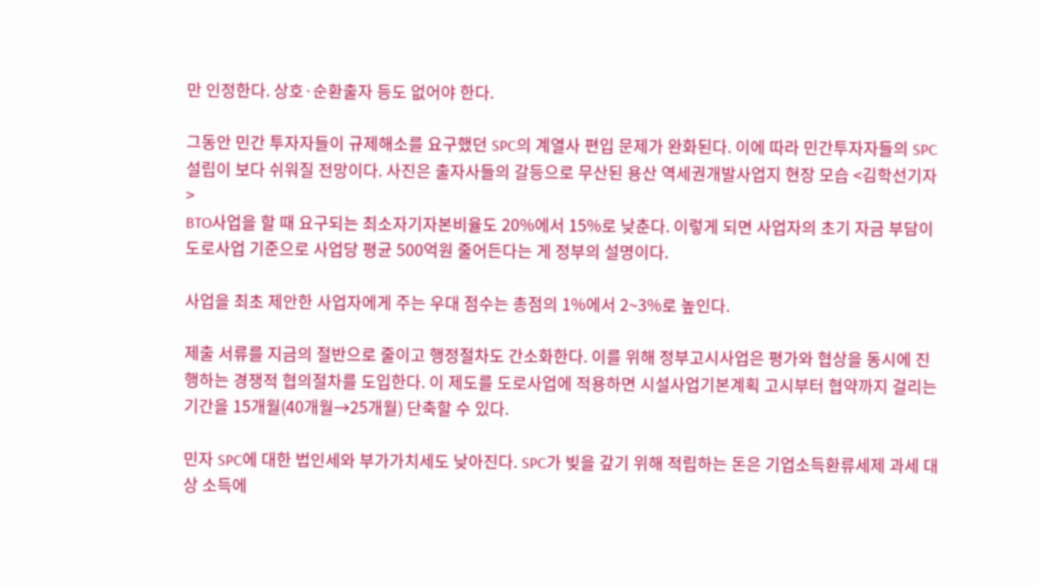만 인정한다. 상호·순환출자 등도 없어야 한다.

그동안 민간 투자자들이 규제해소를 요구했던 SPC의 계열사 편입 문제가 완화된다. 이에 따라 민간투자자들의 SPC 설립이 보다 쉬워질 전망이다. 사진은 출자사들의 갈등으로 무산된 용산 역세권개발사업지 현장 모습 <김학선기자>
BTO사업을 할 때 요구되는 최소자기자본비율도 20%에서 15%로 낮춘다. 이렇게 되면 사업자의 초기 자금 부담이 도로사업 기준으로 사업당 평균 500억원 줄어든다는 게 정부의 설명이다.

사업을 최초 제안한 사업자에게 주는 우대 점수는 총점의 1%에서 2~3%로 높인다.

제출 서류를 지금의 절반으로 줄이고 행정절차도 간소화한다. 이를 위해 정부고시사업은 평가와 협상을 동시에 진행하는 경쟁적 협의절차를 도입한다. 이 제도를 도로사업에 적용하면 시설사업기본계획 고시부터 협약까지 걸리는 기간을 15개월(40개월→25개월) 단축할 수 있다.

민자 SPC에 대한 법인세와 부가가치세도 낮아진다. SPC가 빚을 갚기 위해 적립하는 돈은 기업소득환류세제 과세 대상 소득에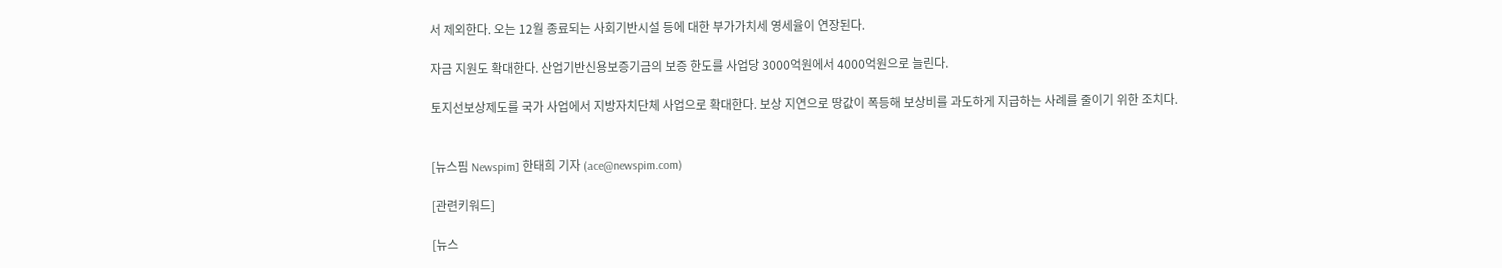서 제외한다. 오는 12월 종료되는 사회기반시설 등에 대한 부가가치세 영세율이 연장된다.

자금 지원도 확대한다. 산업기반신용보증기금의 보증 한도를 사업당 3000억원에서 4000억원으로 늘린다.

토지선보상제도를 국가 사업에서 지방자치단체 사업으로 확대한다. 보상 지연으로 땅값이 폭등해 보상비를 과도하게 지급하는 사례를 줄이기 위한 조치다.


[뉴스핌 Newspim] 한태희 기자 (ace@newspim.com)

[관련키워드]

[뉴스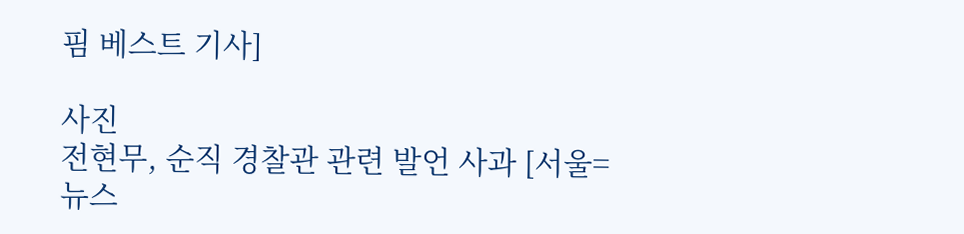핌 베스트 기사]

사진
전현무, 순직 경찰관 관련 발언 사과 [서울=뉴스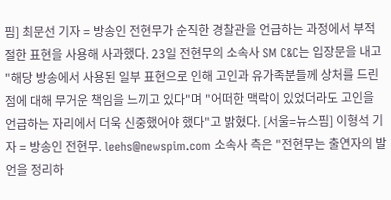핌] 최문선 기자 = 방송인 전현무가 순직한 경찰관을 언급하는 과정에서 부적절한 표현을 사용해 사과했다. 23일 전현무의 소속사 SM C&C는 입장문을 내고 "해당 방송에서 사용된 일부 표현으로 인해 고인과 유가족분들께 상처를 드린 점에 대해 무거운 책임을 느끼고 있다"며 "어떠한 맥락이 있었더라도 고인을 언급하는 자리에서 더욱 신중했어야 했다"고 밝혔다. [서울=뉴스핌] 이형석 기자 = 방송인 전현무. leehs@newspim.com 소속사 측은 "전현무는 출연자의 발언을 정리하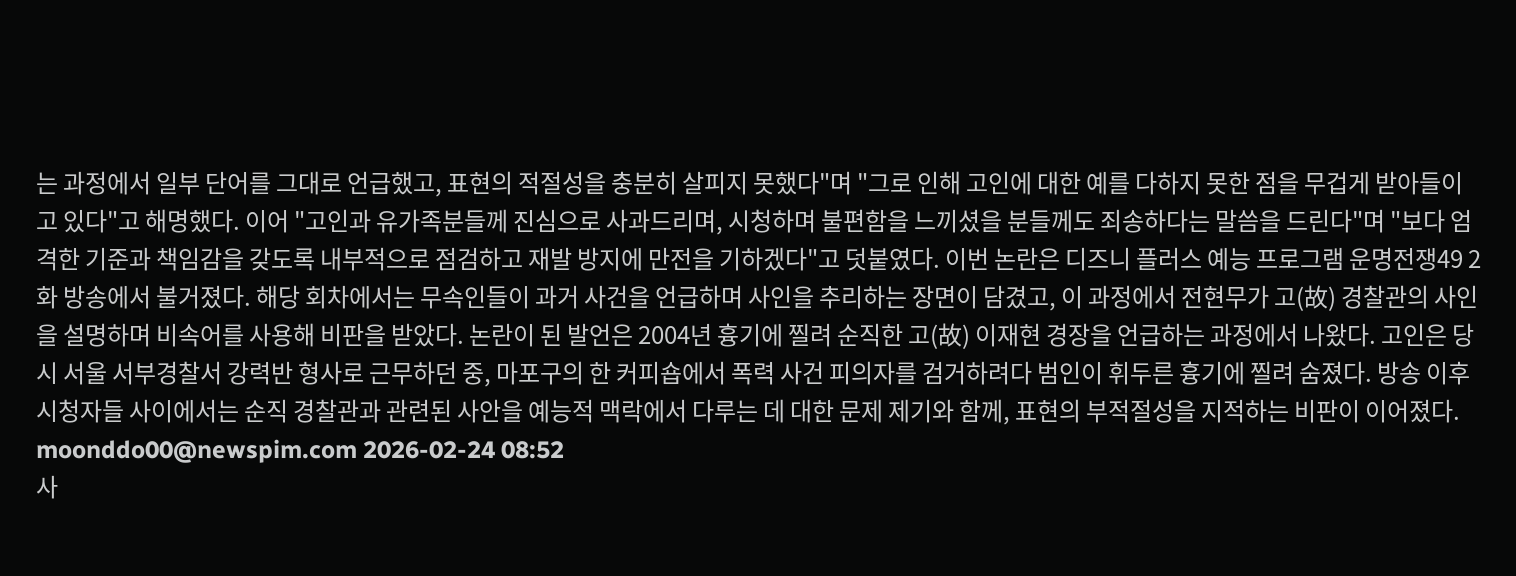는 과정에서 일부 단어를 그대로 언급했고, 표현의 적절성을 충분히 살피지 못했다"며 "그로 인해 고인에 대한 예를 다하지 못한 점을 무겁게 받아들이고 있다"고 해명했다. 이어 "고인과 유가족분들께 진심으로 사과드리며, 시청하며 불편함을 느끼셨을 분들께도 죄송하다는 말씀을 드린다"며 "보다 엄격한 기준과 책임감을 갖도록 내부적으로 점검하고 재발 방지에 만전을 기하겠다"고 덧붙였다. 이번 논란은 디즈니 플러스 예능 프로그램 운명전쟁49 2화 방송에서 불거졌다. 해당 회차에서는 무속인들이 과거 사건을 언급하며 사인을 추리하는 장면이 담겼고, 이 과정에서 전현무가 고(故) 경찰관의 사인을 설명하며 비속어를 사용해 비판을 받았다. 논란이 된 발언은 2004년 흉기에 찔려 순직한 고(故) 이재현 경장을 언급하는 과정에서 나왔다. 고인은 당시 서울 서부경찰서 강력반 형사로 근무하던 중, 마포구의 한 커피숍에서 폭력 사건 피의자를 검거하려다 범인이 휘두른 흉기에 찔려 숨졌다. 방송 이후 시청자들 사이에서는 순직 경찰관과 관련된 사안을 예능적 맥락에서 다루는 데 대한 문제 제기와 함께, 표현의 부적절성을 지적하는 비판이 이어졌다. moonddo00@newspim.com 2026-02-24 08:52
사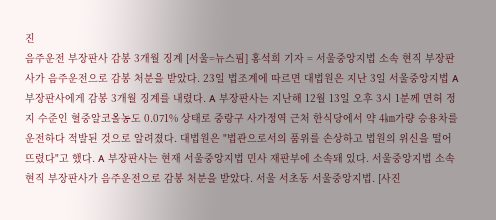진
음주운전 부장판사 감봉 3개월 징계 [서울=뉴스핌] 홍석희 기자 = 서울중앙지법 소속 현직 부장판사가 음주운전으로 감봉 처분을 받았다. 23일 법조계에 따르면 대법원은 지난 3일 서울중앙지법 A 부장판사에게 감봉 3개월 징계를 내렸다. A 부장판사는 지난해 12월 13일 오후 3시 1분께 면허 정지 수준인 혈중알코올농도 0.071% 상태로 중랑구 사가정역 근처 한식당에서 약 4㎞가량 승용차를 운전하다 적발된 것으로 알려졌다. 대법원은 "법관으로서의 품위를 손상하고 법원의 위신을 떨어뜨렸다"고 했다. A 부장판사는 현재 서울중앙지법 민사 재판부에 소속돼 있다. 서울중앙지법 소속 현직 부장판사가 음주운전으로 감봉 처분을 받았다. 서울 서초동 서울중앙지법. [사진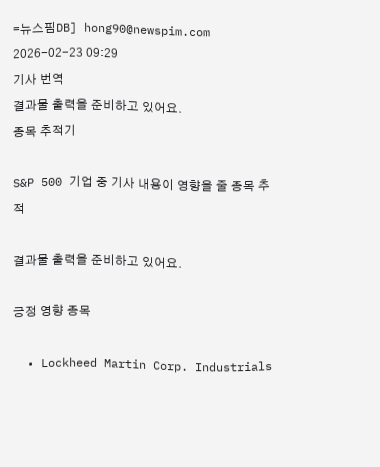=뉴스핌DB] hong90@newspim.com 2026-02-23 09:29
기사 번역
결과물 출력을 준비하고 있어요.
종목 추적기

S&P 500 기업 중 기사 내용이 영향을 줄 종목 추적

결과물 출력을 준비하고 있어요.

긍정 영향 종목

  • Lockheed Martin Corp. Industrials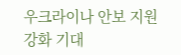우크라이나 안보 지원 강화 기대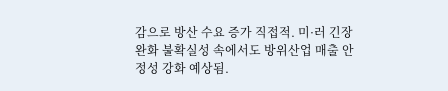감으로 방산 수요 증가 직접적. 미·러 긴장 완화 불확실성 속에서도 방위산업 매출 안정성 강화 예상됨.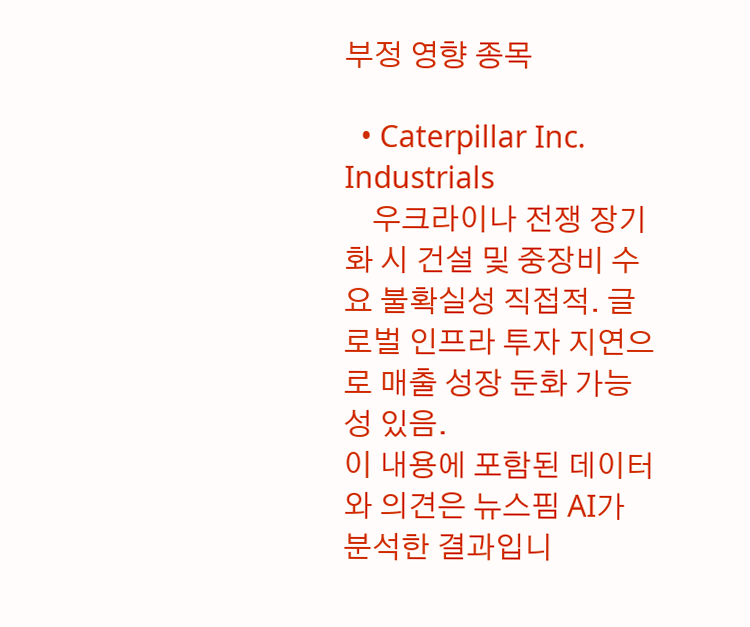부정 영향 종목

  • Caterpillar Inc. Industrials
    우크라이나 전쟁 장기화 시 건설 및 중장비 수요 불확실성 직접적. 글로벌 인프라 투자 지연으로 매출 성장 둔화 가능성 있음.
이 내용에 포함된 데이터와 의견은 뉴스핌 AI가 분석한 결과입니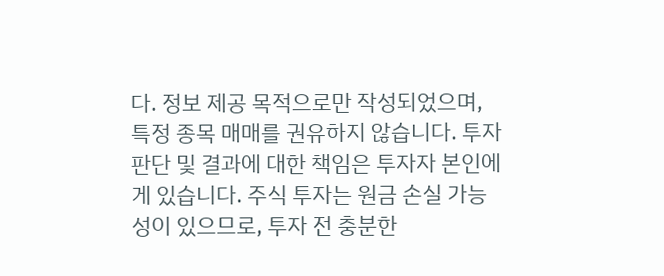다. 정보 제공 목적으로만 작성되었으며, 특정 종목 매매를 권유하지 않습니다. 투자 판단 및 결과에 대한 책임은 투자자 본인에게 있습니다. 주식 투자는 원금 손실 가능성이 있으므로, 투자 전 충분한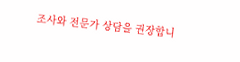조사와 전문가 상담을 권장합니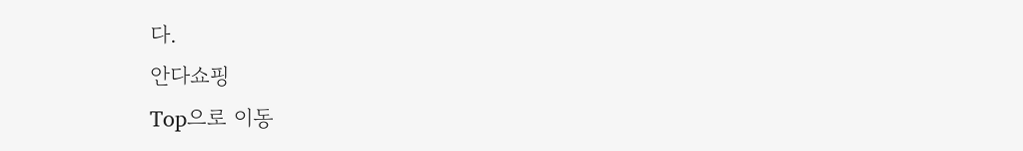다.
안다쇼핑
Top으로 이동